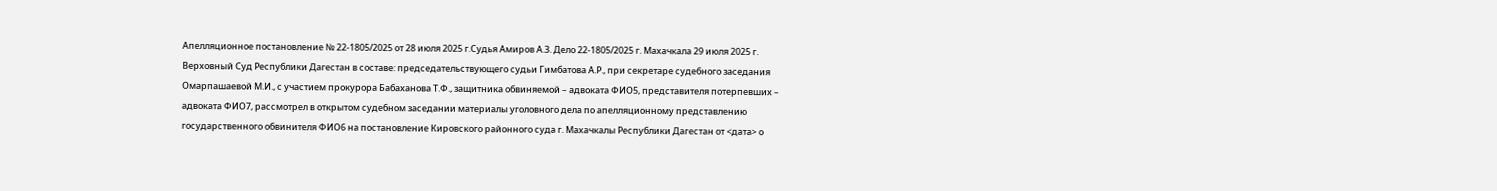Апелляционное постановление № 22-1805/2025 от 28 июля 2025 г.Судья Амиров А.З. Дело 22-1805/2025 г. Махачкала 29 июля 2025 г. Верховный Суд Республики Дагестан в составе: председательствующего судьи Гимбатова А.Р., при секретаре судебного заседания Омарпашаевой М.И., с участием прокурора Бабаханова Т.Ф., защитника обвиняемой – адвоката ФИО5, представителя потерпевших – адвоката ФИО7, рассмотрел в открытом судебном заседании материалы уголовного дела по апелляционному представлению государственного обвинителя ФИО6 на постановление Кировского районного суда г. Махачкалы Республики Дагестан от <дата> о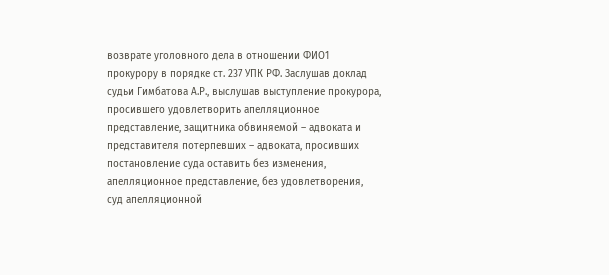возврате уголовного дела в отношении ФИО1 прокурору в порядке ст. 237 УПК РФ. Заслушав доклад судьи Гимбатова А.Р., выслушав выступление прокурора, просившего удовлетворить апелляционное представление, защитника обвиняемой – адвоката и представителя потерпевших – адвоката, просивших постановление суда оставить без изменения, апелляционное представление, без удовлетворения, суд апелляционной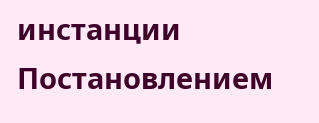инстанции Постановлением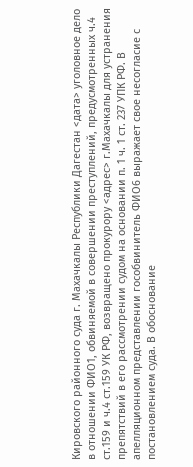Кировского районного суда г. Махачкалы Республики Дагестан <дата> уголовное дело в отношении ФИО1, обвиняемой в совершении преступлений, предусмотренных ч.4 ст.159 и ч.4 ст.159 УК РФ, возвращено прокурору <адрес> г.Махачкалы для устранения препятствий в его рассмотрении судом на основании п. 1 ч. 1 ст. 237 УПК РФ. В апелляционном представлении гособвинитель ФИО6 выражает свое несогласие с постановлением суда. В обоснование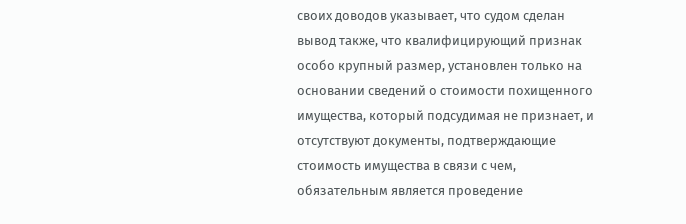своих доводов указывает, что судом сделан вывод также, что квалифицирующий признак особо крупный размер, установлен только на основании сведений о стоимости похищенного имущества, который подсудимая не признает, и отсутствуют документы, подтверждающие стоимость имущества в связи с чем, обязательным является проведение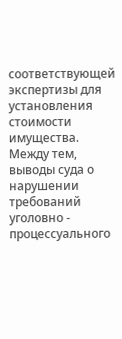соответствующей экспертизы для установления стоимости имущества. Между тем, выводы суда о нарушении требований уголовно - процессуального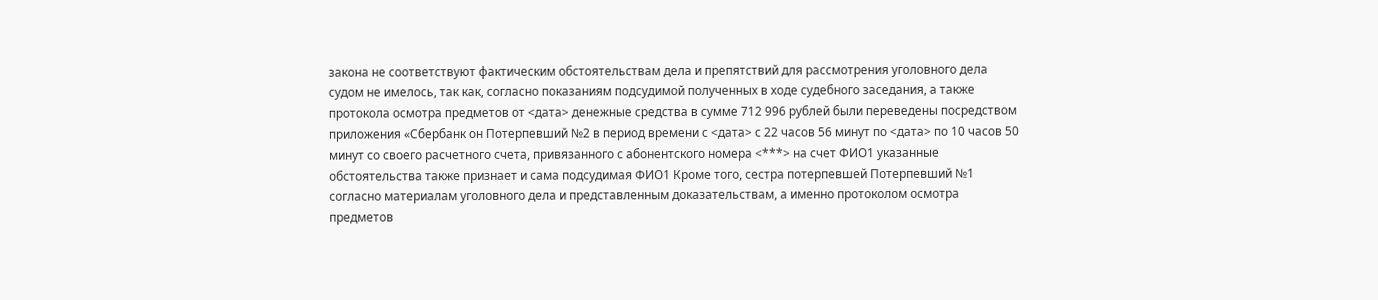закона не соответствуют фактическим обстоятельствам дела и препятствий для рассмотрения уголовного дела судом не имелось, так как, согласно показаниям подсудимой полученных в ходе судебного заседания, а также протокола осмотра предметов от <дата> денежные средства в сумме 712 996 рублей были переведены посредством приложения «Сбербанк он Потерпевший №2 в период времени с <дата> с 22 часов 56 минут по <дата> по 10 часов 50 минут со своего расчетного счета, привязанного с абонентского номера <***> на счет ФИО1 указанные обстоятельства также признает и сама подсудимая ФИО1 Кроме того, сестра потерпевшей Потерпевший №1 согласно материалам уголовного дела и представленным доказательствам, а именно протоколом осмотра предметов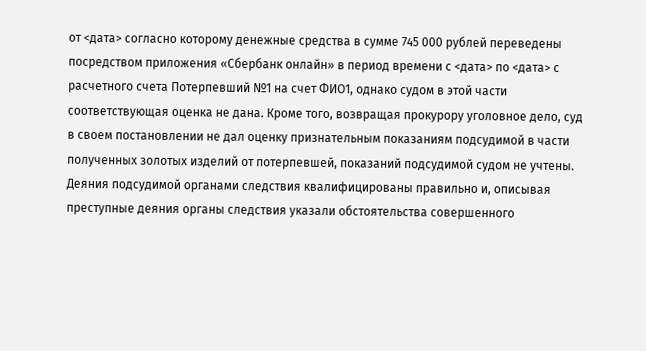от <дата> согласно которому денежные средства в сумме 745 000 рублей переведены посредством приложения «Сбербанк онлайн» в период времени с <дата> по <дата> с расчетного счета Потерпевший №1 на счет ФИО1, однако судом в этой части соответствующая оценка не дана. Кроме того, возвращая прокурору уголовное дело, суд в своем постановлении не дал оценку признательным показаниям подсудимой в части полученных золотых изделий от потерпевшей, показаний подсудимой судом не учтены. Деяния подсудимой органами следствия квалифицированы правильно и, описывая преступные деяния органы следствия указали обстоятельства совершенного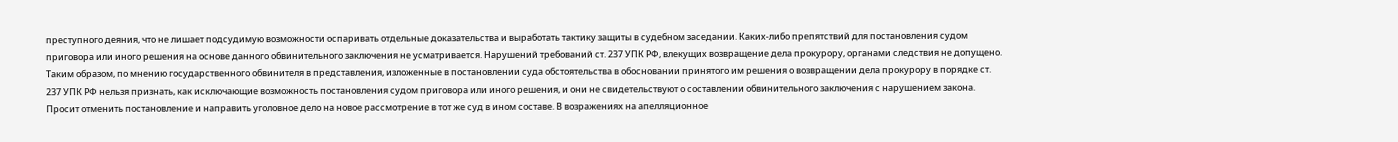преступного деяния, что не лишает подсудимую возможности оспаривать отдельные доказательства и выработать тактику защиты в судебном заседании. Каких-либо препятствий для постановления судом приговора или иного решения на основе данного обвинительного заключения не усматривается. Нарушений требований ст. 237 УПК РФ, влекущих возвращение дела прокурору, органами следствия не допущено. Таким образом, по мнению государственного обвинителя в представления, изложенные в постановлении суда обстоятельства в обосновании принятого им решения о возвращении дела прокурору в порядке ст. 237 УПК РФ нельзя признать, как исключающие возможность постановления судом приговора или иного решения, и они не свидетельствуют о составлении обвинительного заключения с нарушением закона. Просит отменить постановление и направить уголовное дело на новое рассмотрение в тот же суд в ином составе. В возражениях на апелляционное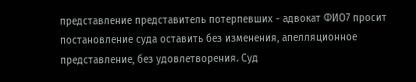представление представитель потерпевших - адвокат ФИО7 просит постановление суда оставить без изменения, апелляционное представление, без удовлетворения. Суд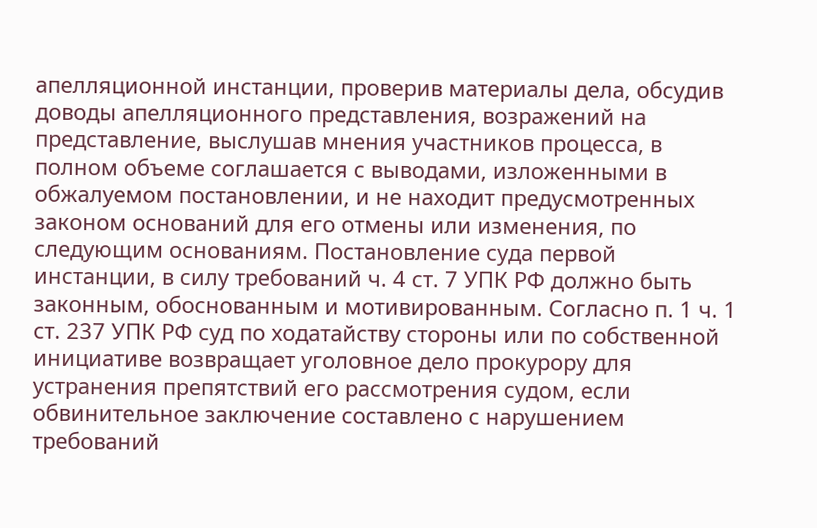апелляционной инстанции, проверив материалы дела, обсудив доводы апелляционного представления, возражений на представление, выслушав мнения участников процесса, в полном объеме соглашается с выводами, изложенными в обжалуемом постановлении, и не находит предусмотренных законом оснований для его отмены или изменения, по следующим основаниям. Постановление суда первой инстанции, в силу требований ч. 4 ст. 7 УПК РФ должно быть законным, обоснованным и мотивированным. Согласно п. 1 ч. 1 ст. 237 УПК РФ суд по ходатайству стороны или по собственной инициативе возвращает уголовное дело прокурору для устранения препятствий его рассмотрения судом, если обвинительное заключение составлено с нарушением требований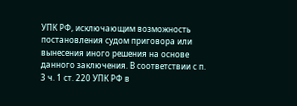УПК РФ, исключающим возможность постановления судом приговора или вынесения иного решения на основе данного заключения. В соответствии с п. 3 ч. 1 ст. 220 УПК РФ в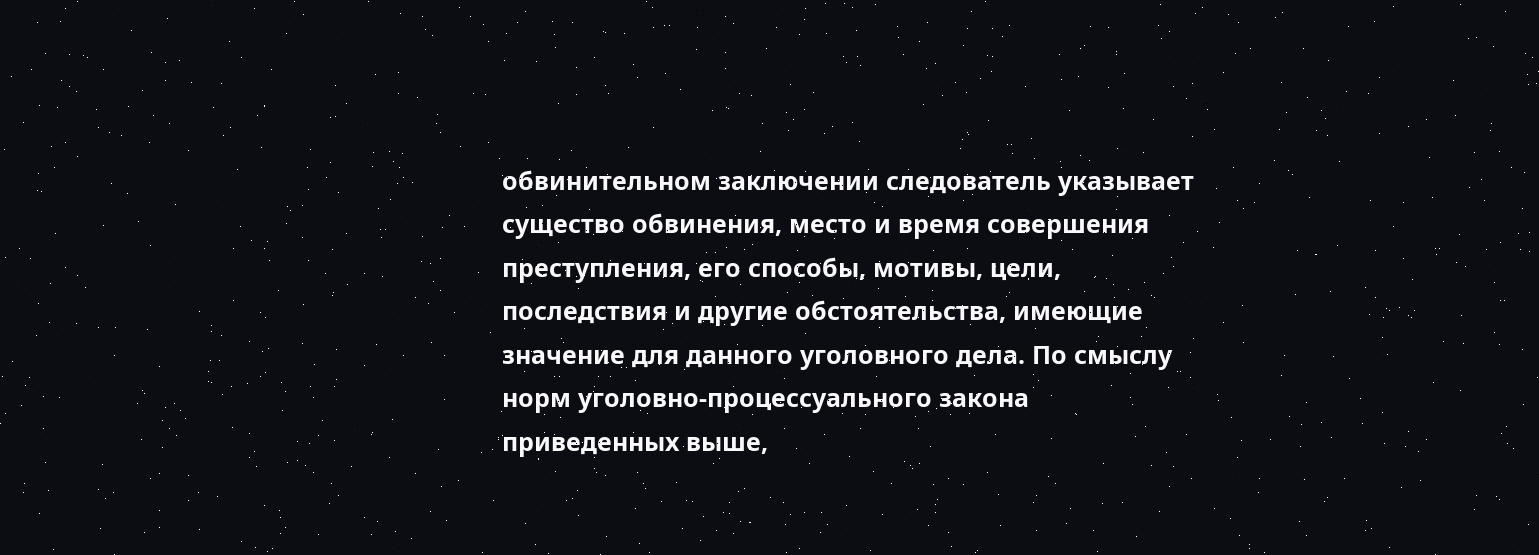обвинительном заключении следователь указывает существо обвинения, место и время совершения преступления, его способы, мотивы, цели, последствия и другие обстоятельства, имеющие значение для данного уголовного дела. По смыслу норм уголовно-процессуального закона приведенных выше,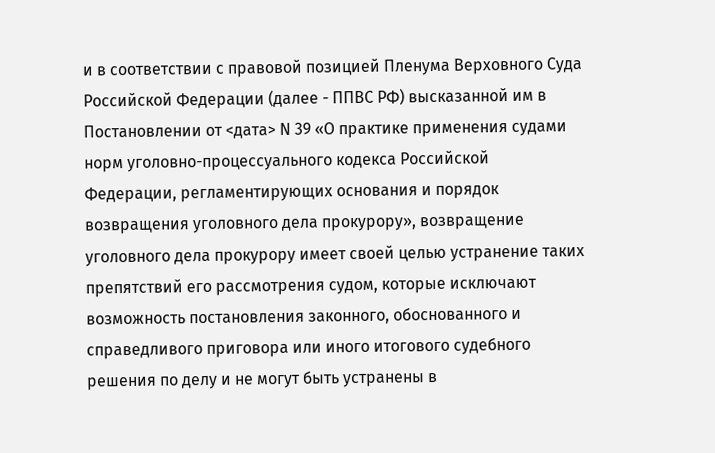и в соответствии с правовой позицией Пленума Верховного Суда Российской Федерации (далее - ППВС РФ) высказанной им в Постановлении от <дата> N 39 «О практике применения судами норм уголовно-процессуального кодекса Российской Федерации, регламентирующих основания и порядок возвращения уголовного дела прокурору», возвращение уголовного дела прокурору имеет своей целью устранение таких препятствий его рассмотрения судом, которые исключают возможность постановления законного, обоснованного и справедливого приговора или иного итогового судебного решения по делу и не могут быть устранены в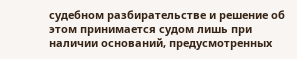судебном разбирательстве и решение об этом принимается судом лишь при наличии оснований, предусмотренных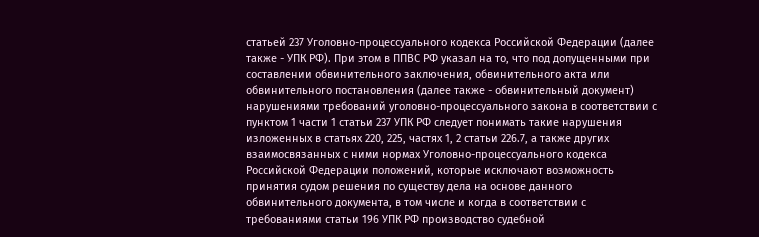статьей 237 Уголовно-процессуального кодекса Российской Федерации (далее также - УПК РФ). При этом в ППВС РФ указал на то, что под допущенными при составлении обвинительного заключения, обвинительного акта или обвинительного постановления (далее также - обвинительный документ) нарушениями требований уголовно-процессуального закона в соответствии с пунктом 1 части 1 статьи 237 УПК РФ следует понимать такие нарушения изложенных в статьях 220, 225, частях 1, 2 статьи 226.7, а также других взаимосвязанных с ними нормах Уголовно-процессуального кодекса Российской Федерации положений, которые исключают возможность принятия судом решения по существу дела на основе данного обвинительного документа, в том числе и когда в соответствии с требованиями статьи 196 УПК РФ производство судебной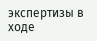экспертизы в ходе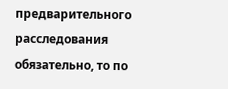предварительного расследования обязательно, то по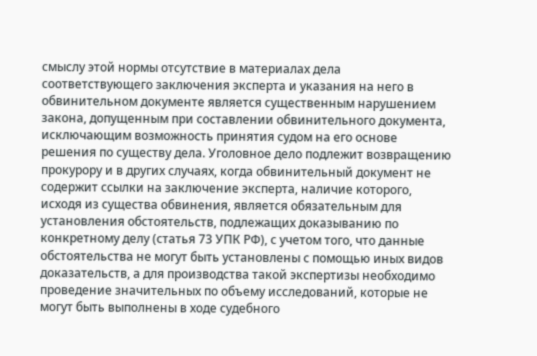смыслу этой нормы отсутствие в материалах дела соответствующего заключения эксперта и указания на него в обвинительном документе является существенным нарушением закона, допущенным при составлении обвинительного документа, исключающим возможность принятия судом на его основе решения по существу дела. Уголовное дело подлежит возвращению прокурору и в других случаях, когда обвинительный документ не содержит ссылки на заключение эксперта, наличие которого, исходя из существа обвинения, является обязательным для установления обстоятельств, подлежащих доказыванию по конкретному делу (статья 73 УПК РФ), с учетом того, что данные обстоятельства не могут быть установлены с помощью иных видов доказательств, а для производства такой экспертизы необходимо проведение значительных по объему исследований, которые не могут быть выполнены в ходе судебного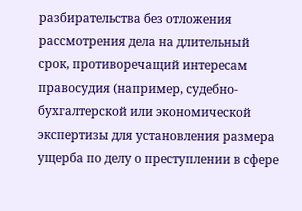разбирательства без отложения рассмотрения дела на длительный срок, противоречащий интересам правосудия (например, судебно-бухгалтерской или экономической экспертизы для установления размера ущерба по делу о преступлении в сфере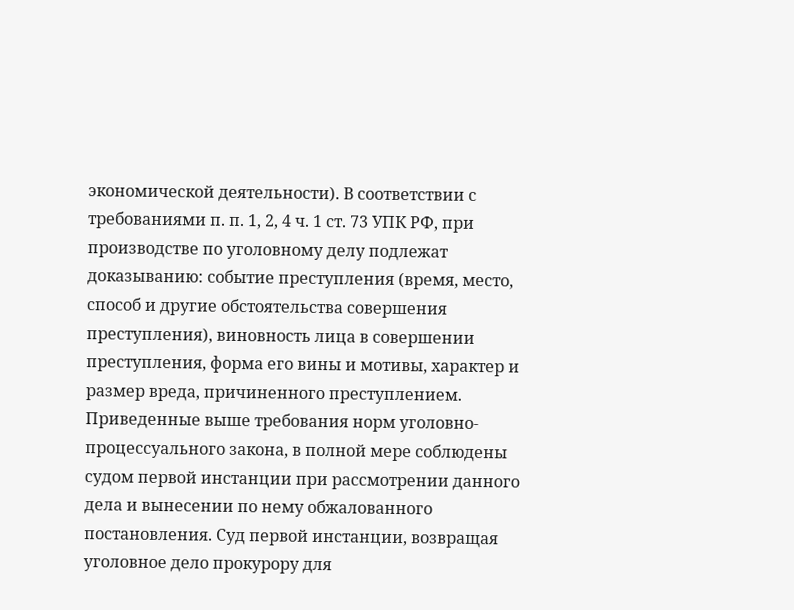экономической деятельности). В соответствии с требованиями п. п. 1, 2, 4 ч. 1 ст. 73 УПК РФ, при производстве по уголовному делу подлежат доказыванию: событие преступления (время, место, способ и другие обстоятельства совершения преступления), виновность лица в совершении преступления, форма его вины и мотивы, характер и размер вреда, причиненного преступлением. Приведенные выше требования норм уголовно-процессуального закона, в полной мере соблюдены судом первой инстанции при рассмотрении данного дела и вынесении по нему обжалованного постановления. Суд первой инстанции, возвращая уголовное дело прокурору для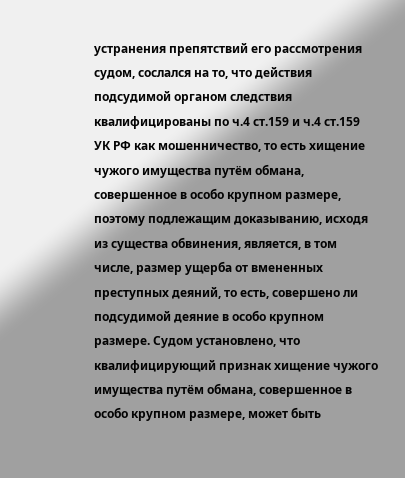устранения препятствий его рассмотрения судом, сослался на то, что действия подсудимой органом следствия квалифицированы по ч.4 ст.159 и ч.4 ст.159 УК РФ как мошенничество, то есть хищение чужого имущества путём обмана, совершенное в особо крупном размере, поэтому подлежащим доказыванию, исходя из существа обвинения, является, в том числе, размер ущерба от вмененных преступных деяний, то есть, совершено ли подсудимой деяние в особо крупном размере. Судом установлено, что квалифицирующий признак хищение чужого имущества путём обмана, совершенное в особо крупном размере, может быть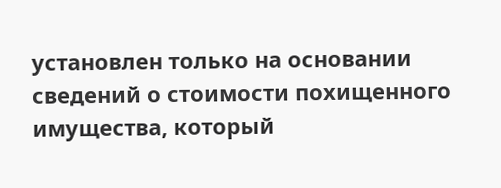установлен только на основании сведений о стоимости похищенного имущества, который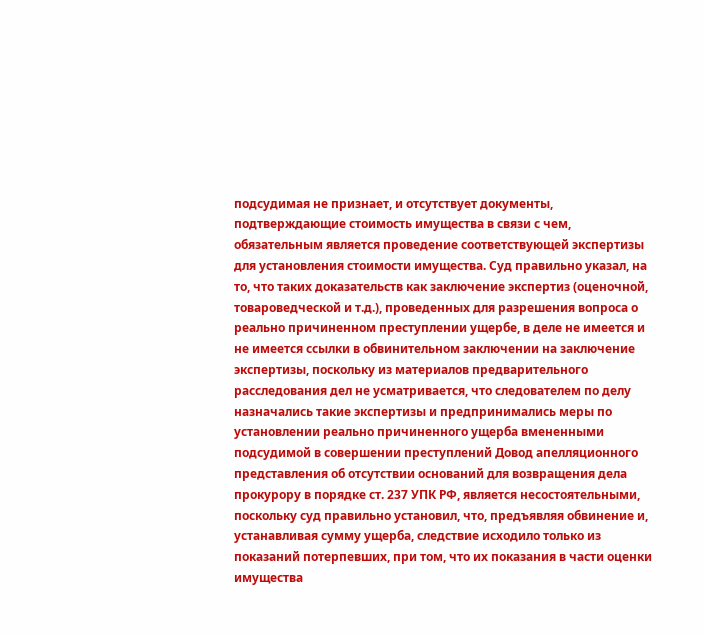подсудимая не признает, и отсутствует документы, подтверждающие стоимость имущества в связи с чем, обязательным является проведение соответствующей экспертизы для установления стоимости имущества. Суд правильно указал, на то, что таких доказательств как заключение экспертиз (оценочной, товароведческой и т.д.), проведенных для разрешения вопроса о реально причиненном преступлении ущербе, в деле не имеется и не имеется ссылки в обвинительном заключении на заключение экспертизы, поскольку из материалов предварительного расследования дел не усматривается, что следователем по делу назначались такие экспертизы и предпринимались меры по установлении реально причиненного ущерба вмененными подсудимой в совершении преступлений Довод апелляционного представления об отсутствии оснований для возвращения дела прокурору в порядке ст. 237 УПК РФ, является несостоятельными, поскольку суд правильно установил, что, предъявляя обвинение и, устанавливая сумму ущерба, следствие исходило только из показаний потерпевших, при том, что их показания в части оценки имущества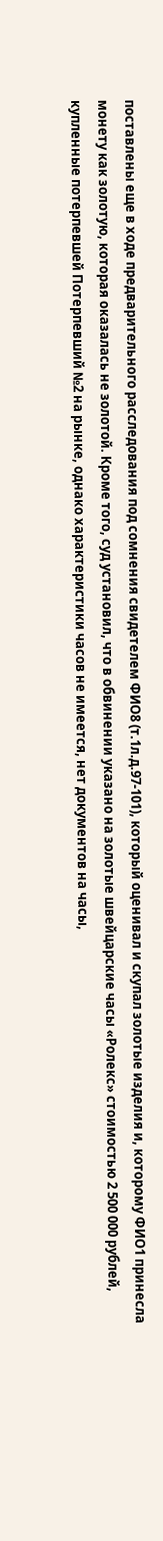поставлены еще в ходе предварительного расследования под сомнения свидетелем ФИО8 (т.1л.д.97-101), который оценивал и скупал золотые изделия и, которому ФИО1 принесла монету как золотую, которая оказалась не золотой. Кроме того, суд установил, что в обвинении указано на золотые швейцарские часы «Ролекс» стоимостью 2 500 000 рублей, купленные потерпевшей Потерпевший №2 на рынке, однако характеристики часов не имеется, нет документов на часы,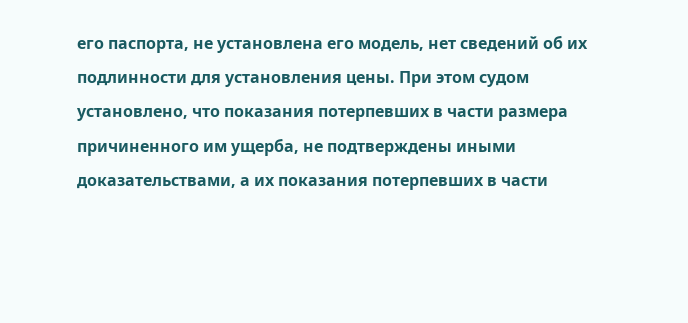его паспорта, не установлена его модель, нет сведений об их подлинности для установления цены. При этом судом установлено, что показания потерпевших в части размера причиненного им ущерба, не подтверждены иными доказательствами, а их показания потерпевших в части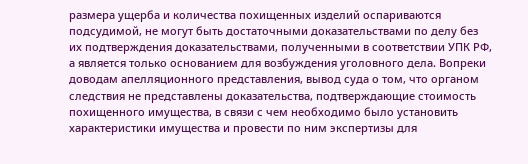размера ущерба и количества похищенных изделий оспариваются подсудимой, не могут быть достаточными доказательствами по делу без их подтверждения доказательствами, полученными в соответствии УПК РФ, а является только основанием для возбуждения уголовного дела. Вопреки доводам апелляционного представления, вывод суда о том, что органом следствия не представлены доказательства, подтверждающие стоимость похищенного имущества, в связи с чем необходимо было установить характеристики имущества и провести по ним экспертизы для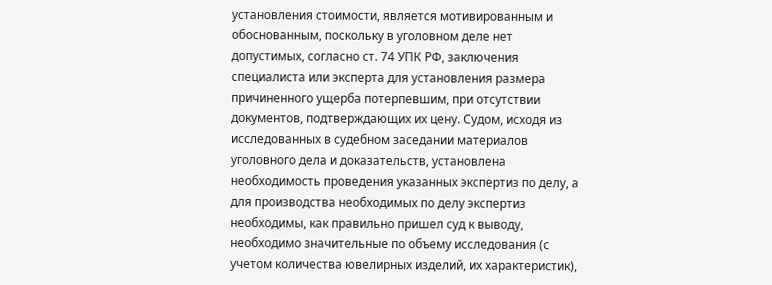установления стоимости, является мотивированным и обоснованным, поскольку в уголовном деле нет допустимых, согласно ст. 74 УПК РФ, заключения специалиста или эксперта для установления размера причиненного ущерба потерпевшим, при отсутствии документов, подтверждающих их цену. Судом, исходя из исследованных в судебном заседании материалов уголовного дела и доказательств, установлена необходимость проведения указанных экспертиз по делу, а для производства необходимых по делу экспертиз необходимы, как правильно пришел суд к выводу, необходимо значительные по объему исследования (с учетом количества ювелирных изделий, их характеристик),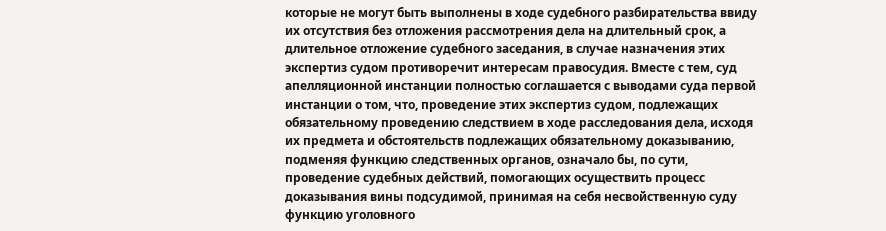которые не могут быть выполнены в ходе судебного разбирательства ввиду их отсутствия без отложения рассмотрения дела на длительный срок, а длительное отложение судебного заседания, в случае назначения этих экспертиз судом противоречит интересам правосудия. Вместе с тем, суд апелляционной инстанции полностью соглашается с выводами суда первой инстанции о том, что, проведение этих экспертиз судом, подлежащих обязательному проведению следствием в ходе расследования дела, исходя их предмета и обстоятельств подлежащих обязательному доказыванию, подменяя функцию следственных органов, означало бы, по сути, проведение судебных действий, помогающих осуществить процесс доказывания вины подсудимой, принимая на себя несвойственную суду функцию уголовного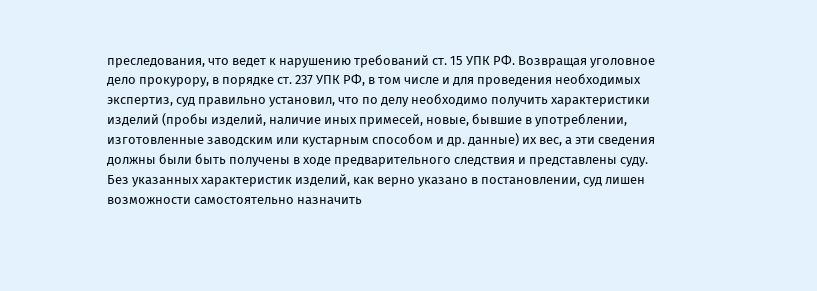преследования, что ведет к нарушению требований ст. 15 УПК РФ. Возвращая уголовное дело прокурору, в порядке ст. 237 УПК РФ, в том числе и для проведения необходимых экспертиз, суд правильно установил, что по делу необходимо получить характеристики изделий (пробы изделий, наличие иных примесей, новые, бывшие в употреблении, изготовленные заводским или кустарным способом и др. данные) их вес, а эти сведения должны были быть получены в ходе предварительного следствия и представлены суду. Без указанных характеристик изделий, как верно указано в постановлении, суд лишен возможности самостоятельно назначить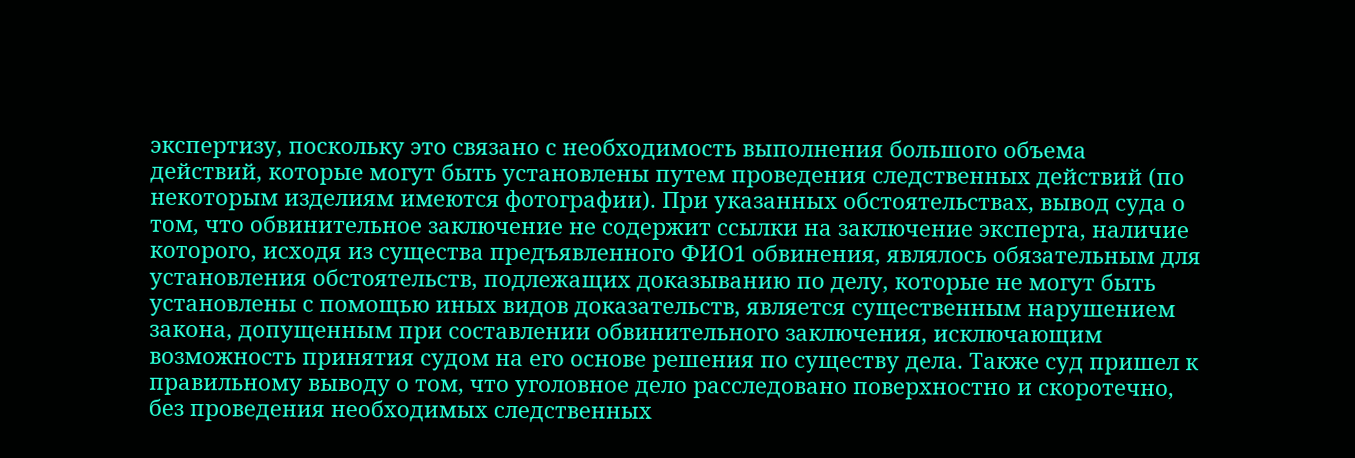экспертизу, поскольку это связано с необходимость выполнения большого объема действий, которые могут быть установлены путем проведения следственных действий (по некоторым изделиям имеются фотографии). При указанных обстоятельствах, вывод суда о том, что обвинительное заключение не содержит ссылки на заключение эксперта, наличие которого, исходя из существа предъявленного ФИО1 обвинения, являлось обязательным для установления обстоятельств, подлежащих доказыванию по делу, которые не могут быть установлены с помощью иных видов доказательств, является существенным нарушением закона, допущенным при составлении обвинительного заключения, исключающим возможность принятия судом на его основе решения по существу дела. Также суд пришел к правильному выводу о том, что уголовное дело расследовано поверхностно и скоротечно, без проведения необходимых следственных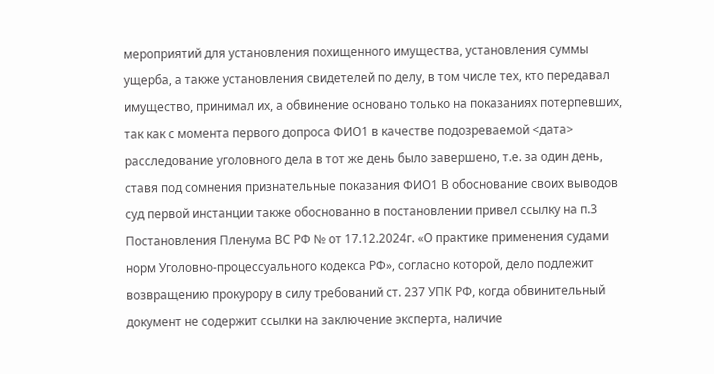мероприятий для установления похищенного имущества, установления суммы ущерба, а также установления свидетелей по делу, в том числе тех, кто передавал имущество, принимал их, а обвинение основано только на показаниях потерпевших, так как с момента первого допроса ФИО1 в качестве подозреваемой <дата> расследование уголовного дела в тот же день было завершено, т.е. за один день, ставя под сомнения признательные показания ФИО1 В обоснование своих выводов суд первой инстанции также обоснованно в постановлении привел ссылку на п.3 Постановления Пленума ВС РФ № от 17.12.2024г. «О практике применения судами норм Уголовно-процессуального кодекса РФ», согласно которой, дело подлежит возвращению прокурору в силу требований ст. 237 УПК РФ, когда обвинительный документ не содержит ссылки на заключение эксперта, наличие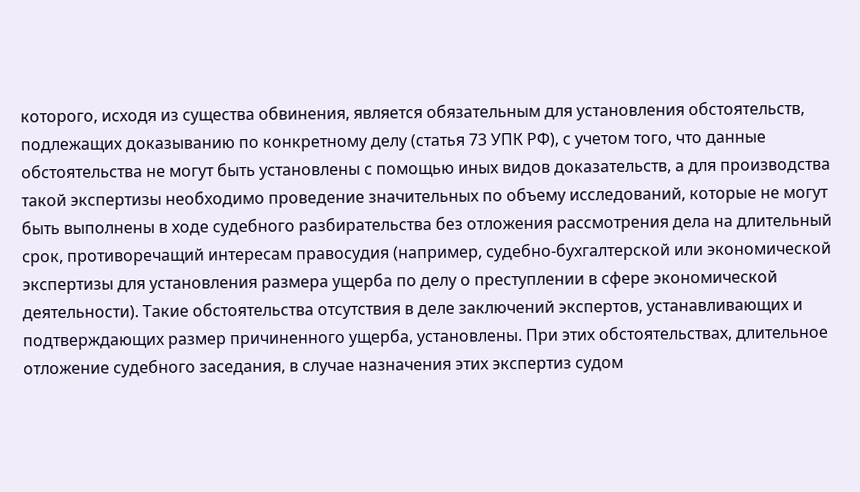которого, исходя из существа обвинения, является обязательным для установления обстоятельств, подлежащих доказыванию по конкретному делу (статья 73 УПК РФ), с учетом того, что данные обстоятельства не могут быть установлены с помощью иных видов доказательств, а для производства такой экспертизы необходимо проведение значительных по объему исследований, которые не могут быть выполнены в ходе судебного разбирательства без отложения рассмотрения дела на длительный срок, противоречащий интересам правосудия (например, судебно-бухгалтерской или экономической экспертизы для установления размера ущерба по делу о преступлении в сфере экономической деятельности). Такие обстоятельства отсутствия в деле заключений экспертов, устанавливающих и подтверждающих размер причиненного ущерба, установлены. При этих обстоятельствах, длительное отложение судебного заседания, в случае назначения этих экспертиз судом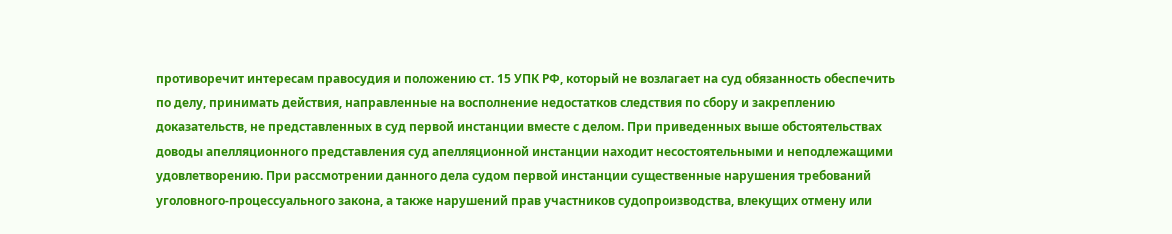противоречит интересам правосудия и положению ст. 15 УПК РФ, который не возлагает на суд обязанность обеспечить по делу, принимать действия, направленные на восполнение недостатков следствия по сбору и закреплению доказательств, не представленных в суд первой инстанции вместе с делом. При приведенных выше обстоятельствах доводы апелляционного представления суд апелляционной инстанции находит несостоятельными и неподлежащими удовлетворению. При рассмотрении данного дела судом первой инстанции существенные нарушения требований уголовного-процессуального закона, а также нарушений прав участников судопроизводства, влекущих отмену или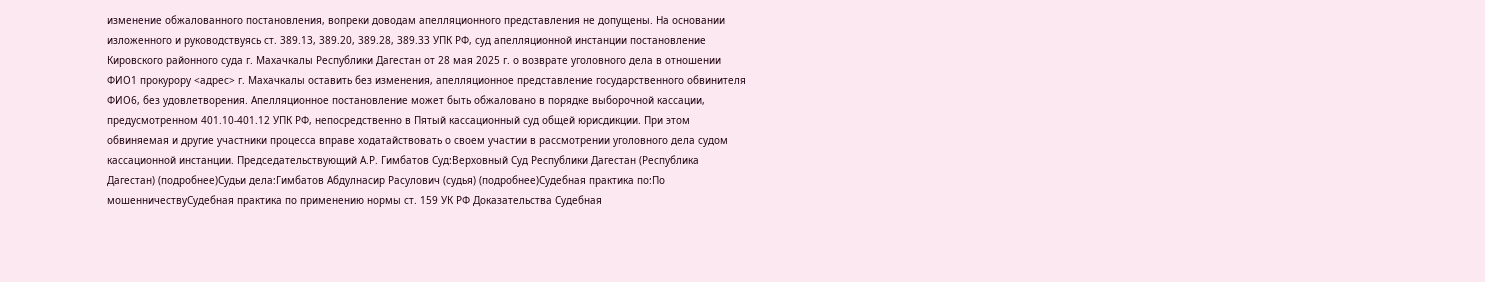изменение обжалованного постановления, вопреки доводам апелляционного представления не допущены. На основании изложенного и руководствуясь ст. 389.13, 389.20, 389.28, 389.33 УПК РФ, суд апелляционной инстанции постановление Кировского районного суда г. Махачкалы Республики Дагестан от 28 мая 2025 г. о возврате уголовного дела в отношении ФИО1 прокурору <адрес> г. Махачкалы оставить без изменения, апелляционное представление государственного обвинителя ФИО6, без удовлетворения. Апелляционное постановление может быть обжаловано в порядке выборочной кассации, предусмотренном 401.10-401.12 УПК РФ, непосредственно в Пятый кассационный суд общей юрисдикции. При этом обвиняемая и другие участники процесса вправе ходатайствовать о своем участии в рассмотрении уголовного дела судом кассационной инстанции. Председательствующий А.Р. Гимбатов Суд:Верховный Суд Республики Дагестан (Республика Дагестан) (подробнее)Судьи дела:Гимбатов Абдулнасир Расулович (судья) (подробнее)Судебная практика по:По мошенничествуСудебная практика по применению нормы ст. 159 УК РФ Доказательства Судебная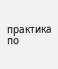практика по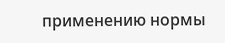применению нормы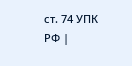ст. 74 УПК РФ |